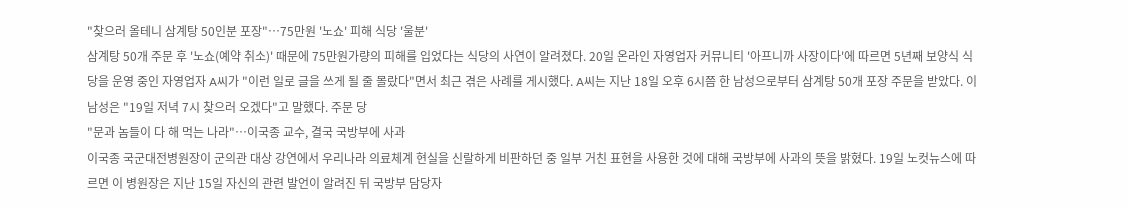"찾으러 올테니 삼계탕 50인분 포장"…75만원 '노쇼' 피해 식당 '울분'
삼계탕 50개 주문 후 '노쇼(예약 취소)' 때문에 75만원가량의 피해를 입었다는 식당의 사연이 알려졌다. 20일 온라인 자영업자 커뮤니티 '아프니까 사장이다'에 따르면 5년째 보양식 식당을 운영 중인 자영업자 A씨가 "이런 일로 글을 쓰게 될 줄 몰랐다"면서 최근 겪은 사례를 게시했다. A씨는 지난 18일 오후 6시쯤 한 남성으로부터 삼계탕 50개 포장 주문을 받았다. 이 남성은 "19일 저녁 7시 찾으러 오겠다"고 말했다. 주문 당
"문과 놈들이 다 해 먹는 나라"…이국종 교수, 결국 국방부에 사과
이국종 국군대전병원장이 군의관 대상 강연에서 우리나라 의료체계 현실을 신랄하게 비판하던 중 일부 거친 표현을 사용한 것에 대해 국방부에 사과의 뜻을 밝혔다. 19일 노컷뉴스에 따르면 이 병원장은 지난 15일 자신의 관련 발언이 알려진 뒤 국방부 담당자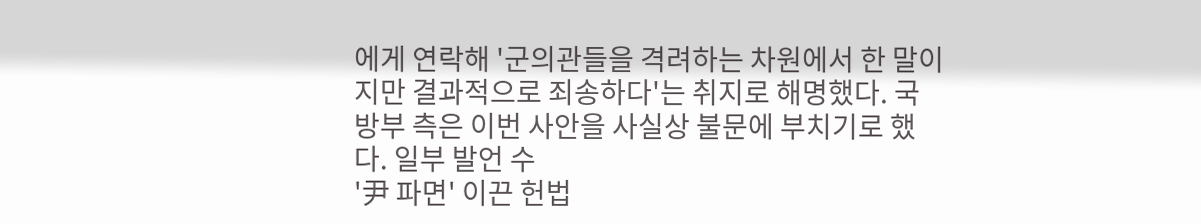에게 연락해 '군의관들을 격려하는 차원에서 한 말이지만 결과적으로 죄송하다'는 취지로 해명했다. 국방부 측은 이번 사안을 사실상 불문에 부치기로 했다. 일부 발언 수
'尹 파면' 이끈 헌법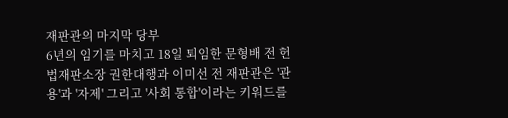재판관의 마지막 당부
6년의 임기를 마치고 18일 퇴임한 문형배 전 헌법재판소장 권한대행과 이미선 전 재판관은 '관용'과 '자제' 그리고 '사회 통합'이라는 키워드를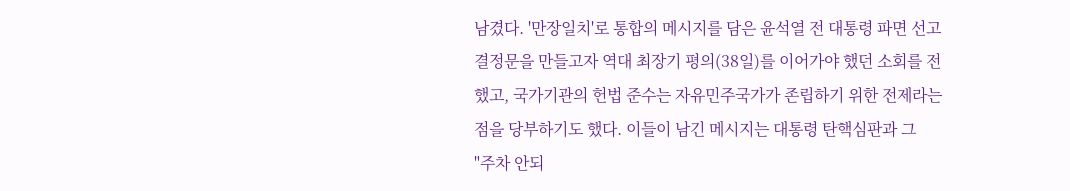남겼다. '만장일치'로 통합의 메시지를 담은 윤석열 전 대통령 파면 선고 결정문을 만들고자 역대 최장기 평의(38일)를 이어가야 했던 소회를 전했고, 국가기관의 헌법 준수는 자유민주국가가 존립하기 위한 전제라는 점을 당부하기도 했다. 이들이 남긴 메시지는 대통령 탄핵심판과 그
"주차 안되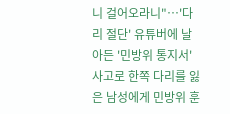니 걸어오라니"…'다리 절단' 유튜버에 날아든 '민방위 통지서'
사고로 한쪽 다리를 잃은 남성에게 민방위 훈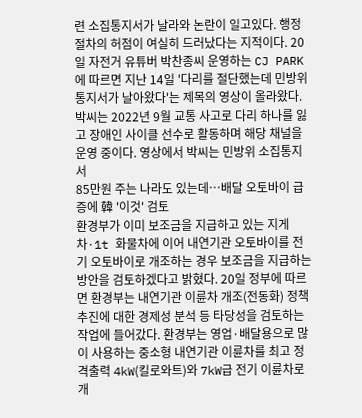련 소집통지서가 날라와 논란이 일고있다. 행정 절차의 허점이 여실히 드러났다는 지적이다. 20일 자전거 유튜버 박찬종씨 운영하는 CJ PARK에 따르면 지난 14일 '다리를 절단했는데 민방위 통지서가 날아왔다'는 제목의 영상이 올라왔다. 박씨는 2022년 9월 교통 사고로 다리 하나를 잃고 장애인 사이클 선수로 활동하며 해당 채널을 운영 중이다. 영상에서 박씨는 민방위 소집통지서
85만원 주는 나라도 있는데…배달 오토바이 급증에 韓 '이것' 검토
환경부가 이미 보조금을 지급하고 있는 지게차·1t 화물차에 이어 내연기관 오토바이를 전기 오토바이로 개조하는 경우 보조금을 지급하는 방안을 검토하겠다고 밝혔다. 20일 정부에 따르면 환경부는 내연기관 이륜차 개조(전동화) 정책 추진에 대한 경제성 분석 등 타당성을 검토하는 작업에 들어갔다. 환경부는 영업·배달용으로 많이 사용하는 중소형 내연기관 이륜차를 최고 정격출력 4kW(킬로와트)와 7kW급 전기 이륜차로 개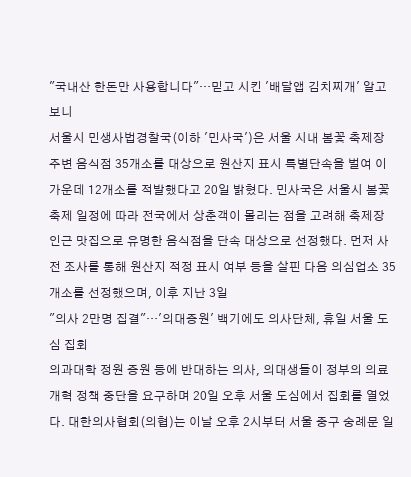"국내산 한돈만 사용합니다"…믿고 시킨 '배달앱 김치찌개' 알고보니
서울시 민생사법경찰국(이하 '민사국')은 서울 시내 봄꽃 축제장 주변 음식점 35개소를 대상으로 원산지 표시 특별단속을 벌여 이 가운데 12개소를 적발했다고 20일 밝혔다. 민사국은 서울시 봄꽃 축제 일정에 따라 전국에서 상춘객이 몰리는 점을 고려해 축제장 인근 맛집으로 유명한 음식점을 단속 대상으로 선정했다. 먼저 사전 조사를 통해 원산지 적정 표시 여부 등을 살핀 다음 의심업소 35개소를 선정했으며, 이후 지난 3일
"의사 2만명 집결"…'의대증원' 백기에도 의사단체, 휴일 서울 도심 집회
의과대학 정원 증원 등에 반대하는 의사, 의대생들이 정부의 의료개혁 정책 중단을 요구하며 20일 오후 서울 도심에서 집회를 열었다. 대한의사협회(의협)는 이날 오후 2시부터 서울 중구 숭례문 일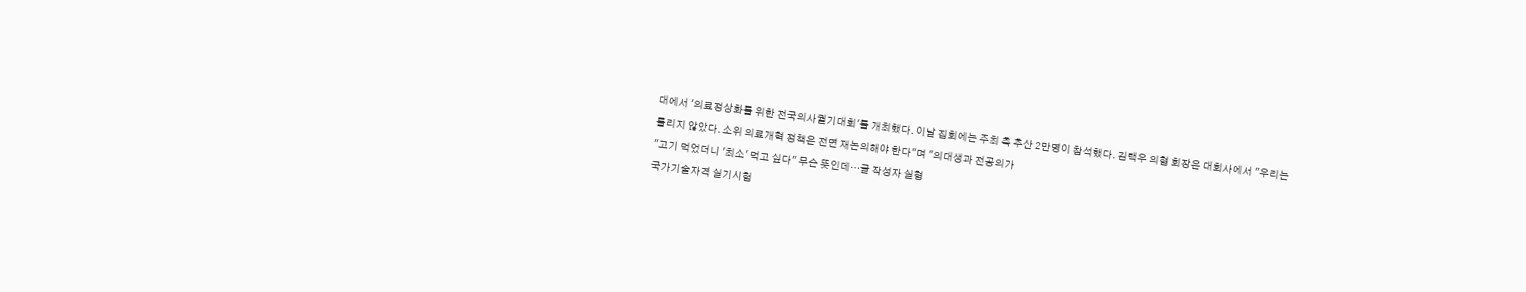대에서 '의료정상화를 위한 전국의사궐기대회'를 개최했다. 이날 집회에는 주최 측 추산 2만명이 참석했다. 김택우 의협 회장은 대회사에서 "우리는 틀리지 않았다. 소위 의료개혁 정책은 전면 재논의해야 한다"며 "의대생과 전공의가
"고기 먹었더니 '최소' 먹고 싶다" 무슨 뜻인데…글 작성자 실형
국가기술자격 실기시험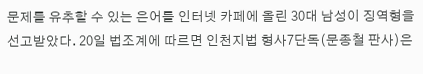문제를 유추할 수 있는 은어를 인터넷 카페에 올린 30대 남성이 징역형을 선고받았다. 20일 법조계에 따르면 인천지법 형사7단독(문종철 판사)은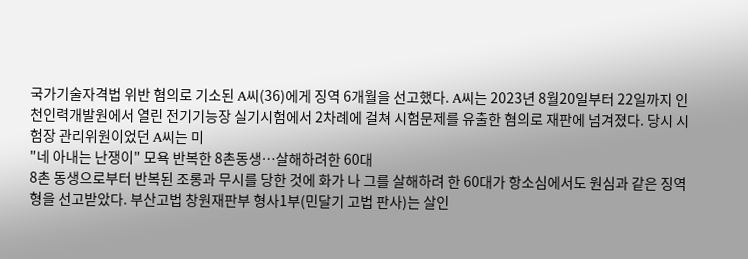국가기술자격법 위반 혐의로 기소된 A씨(36)에게 징역 6개월을 선고했다. A씨는 2023년 8월20일부터 22일까지 인천인력개발원에서 열린 전기기능장 실기시험에서 2차례에 걸쳐 시험문제를 유출한 혐의로 재판에 넘겨졌다. 당시 시험장 관리위원이었던 A씨는 미
"네 아내는 난쟁이" 모욕 반복한 8촌동생…살해하려한 60대
8촌 동생으로부터 반복된 조롱과 무시를 당한 것에 화가 나 그를 살해하려 한 60대가 항소심에서도 원심과 같은 징역형을 선고받았다. 부산고법 창원재판부 형사1부(민달기 고법 판사)는 살인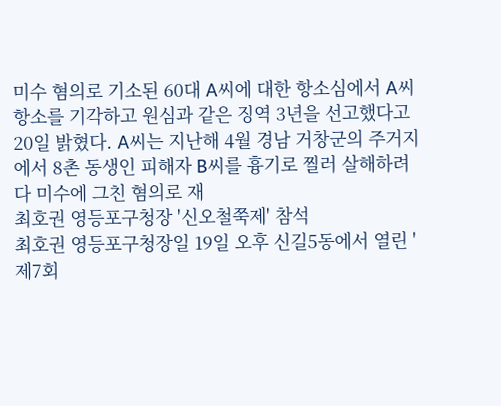미수 혐의로 기소된 60대 A씨에 대한 항소심에서 A씨 항소를 기각하고 원심과 같은 징역 3년을 선고했다고 20일 밝혔다. A씨는 지난해 4월 경남 거창군의 주거지에서 8촌 동생인 피해자 B씨를 흉기로 찔러 살해하려다 미수에 그친 혐의로 재
최호권 영등포구청장 '신오철쭉제' 참석
최호권 영등포구청장일 19일 오후 신길5동에서 열린 '제7회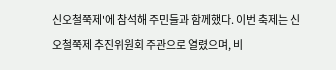신오철쭉제'에 참석해 주민들과 함께했다. 이번 축제는 신오철쭉제 추진위원회 주관으로 열렸으며, 비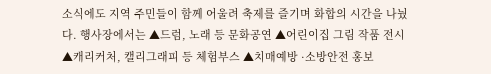소식에도 지역 주민들이 함께 어울려 축제를 즐기며 화합의 시간을 나눴다. 행사장에서는 ▲드럼, 노래 등 문화공연 ▲어린이집 그림 작품 전시 ▲캐리커처, 캘리그래피 등 체험부스 ▲치매예방 ·소방안전 홍보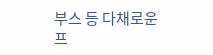부스 등 다채로운 프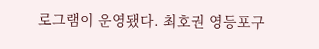로그램이 운영됐다. 최호권 영등포구